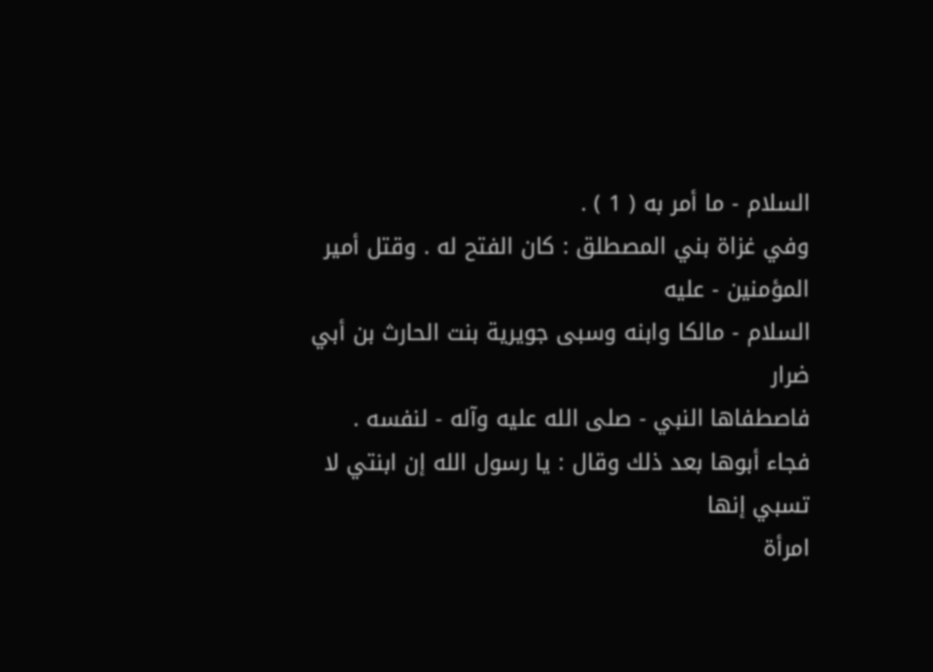السلام - ما أمر به ( 1 ) .
وفي غزاة بني المصطلق : كان الفتح له . وقتل أمير المؤمنين - عليه
السلام - مالكا وابنه وسبى جويرية بنت الحارث بن أبي ضرار
فاصطفاها النبي - صلى الله عليه وآله - لنفسه .
فجاء أبوها بعد ذلك وقال : يا رسول الله إن ابنتي لا تسبي إنها
امرأة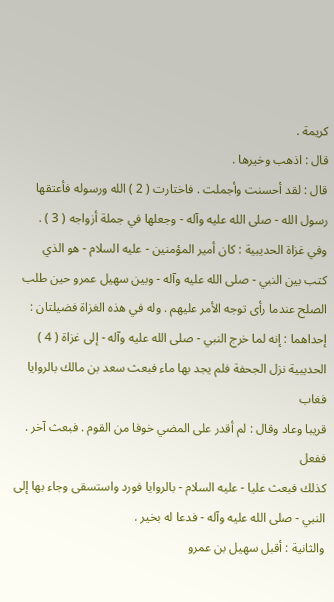كريمة .
قال : اذهب وخيرها .
قال : لقد أحسنت وأجملت . فاختارت ( 2 ) الله ورسوله فأعتقها
رسول الله - صلى الله عليه وآله - وجعلها في جملة أزواجه ( 3 ) .
وفي غزاة الحديبية : كان أمير المؤمنين - عليه السلام - هو الذي
كتب بين النبي - صلى الله عليه وآله - وبين سهيل عمرو حين طلب
الصلح عندما رأى توجه الأمر عليهم . وله في هذه الغزاة فضيلتان :
إحداهما : إنه لما خرج النبي - صلى الله عليه وآله - إلى غزاة ( 4 )
الحديبية نزل الجحفة فلم يجد بها ماء فبعث سعد بن مالك بالروايا فغاب
قريبا وعاد وقال : لم أقدر على المضي خوفا من القوم . فبعث آخر . ففعل
كذلك فبعث عليا - عليه السلام - بالروايا فورد واستسقى وجاء بها إلى
النبي - صلى الله عليه وآله - فدعا له بخير .
والثانية : أقبل سهيل بن عمرو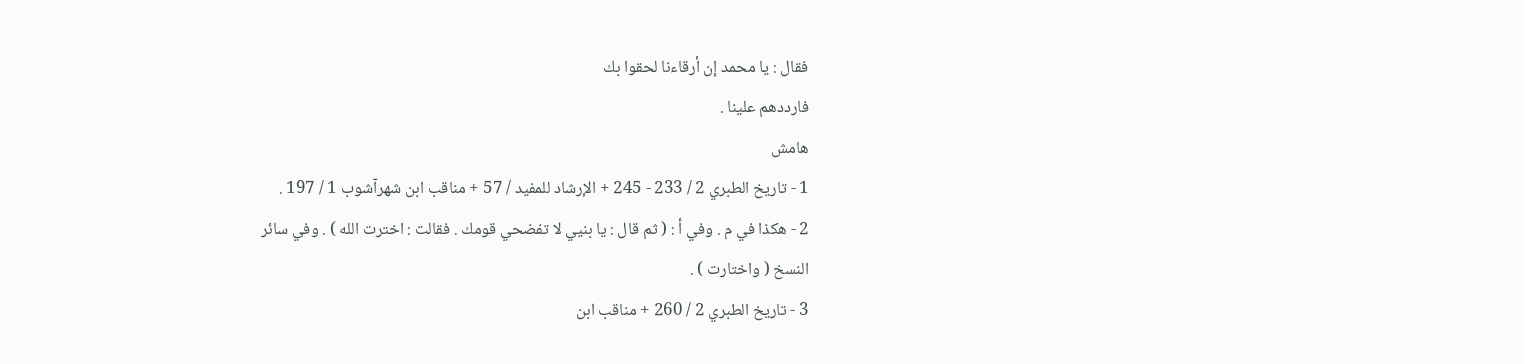فقال : يا محمد إن أرقاءنا لحقوا بك
فارددهم علينا .
هامش
1 - تاريخ الطبري 2 / 233 - 245 + الإرشاد للمفيد / 57 + مناقب ابن شهرآشوب 1 / 197 .
2 - هكذا في م . وفي أ : ( ثم قال : يا بنيي لا تفضحي قومك . فقالت : اخترت الله ) . وفي سائر
النسخ ( واختارت ) .
3 - تاريخ الطبري 2 / 260 + مناقب ابن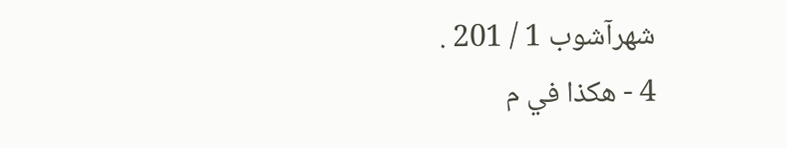شهرآشوب 1 / 201 .
4 - هكذا في م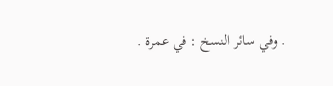. وفي سائر النسخ : في عمرة .